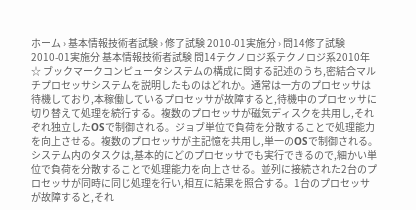ホーム › 基本情報技術者試験 › 修了試験 2010-01実施分 › 問14修了試験 2010-01実施分 基本情報技術者試験 問14テクノロジ系テクノロジ系2010年☆ ブックマークコンピュータシステムの構成に関する記述のうち,密結合マルチプロセッサシステムを説明したものはどれか。通常は一方のプロセッサは待機しており,本稼働しているプロセッサが故障すると,待機中のプロセッサに切り替えて処理を続行する。複数のプロセッサが磁気ディスクを共用し,それぞれ独立したOSで制御される。ジョブ単位で負荷を分散することで処理能力を向上させる。複数のプロセッサが主記憶を共用し,単一のOSで制御される。システム内のタスクは,基本的にどのプロセッサでも実行できるので,細かい単位で負荷を分散することで処理能力を向上させる。並列に接続された2台のプロセッサが同時に同じ処理を行い,相互に結果を照合する。1台のプロセッサが故障すると,それ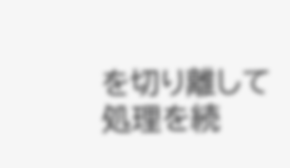を切り離して処理を続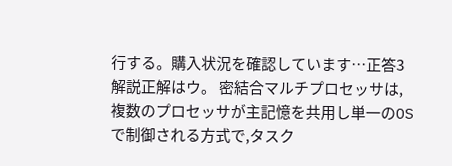行する。購入状況を確認しています…正答3解説正解はウ。 密結合マルチプロセッサは,複数のプロセッサが主記憶を共用し単一のOSで制御される方式で,タスク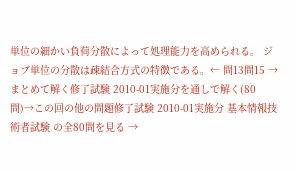単位の細かい負荷分散によって処理能力を高められる。 ジョブ単位の分散は疎結合方式の特徴である。← 問13問15 →まとめて解く修了試験 2010-01実施分を通しで解く(80問)→この回の他の問題修了試験 2010-01実施分 基本情報技術者試験 の全80問を見る →